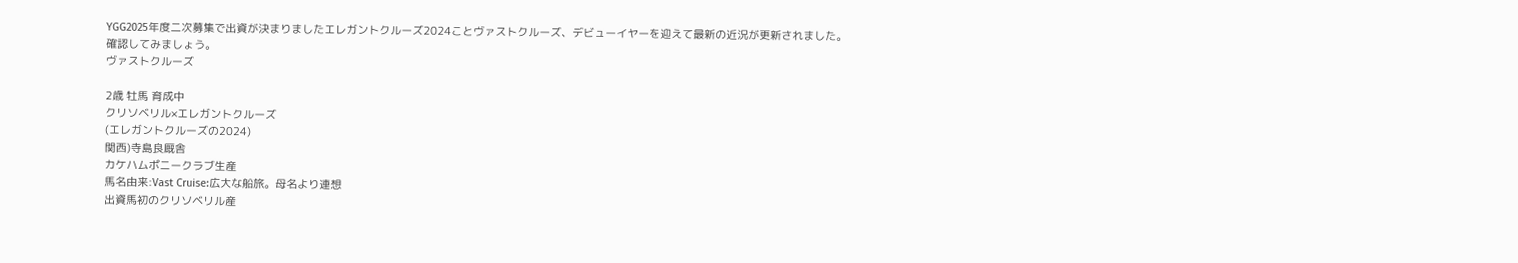YGG2025年度二次募集で出資が決まりましたエレガントクルーズ2024ことヴァストクルーズ、デビューイヤーを迎えて最新の近況が更新されました。
確認してみましょう。
ヴァストクルーズ

2歳 牡馬 育成中
クリソベリル×エレガントクルーズ
(エレガントクルーズの2024)
関西)寺島良厩舎
カケハムポニークラブ生産
馬名由来:Vast Cruise:広大な船旅。母名より連想
出資馬初のクリソベリル産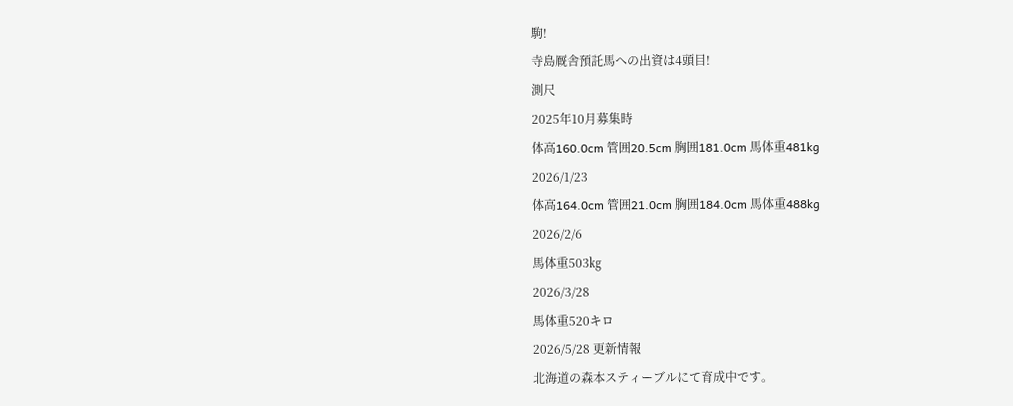駒!
寺島厩舎預託馬への出資は4頭目!
測尺
2025年10月募集時
体高160.0cm 管囲20.5cm 胸囲181.0cm 馬体重481kg
2026/1/23
体高164.0cm 管囲21.0cm 胸囲184.0cm 馬体重488kg
2026/2/6
馬体重503㎏
2026/3/28
馬体重520キロ
2026/5/28 更新情報
北海道の森本スティーブルにて育成中です。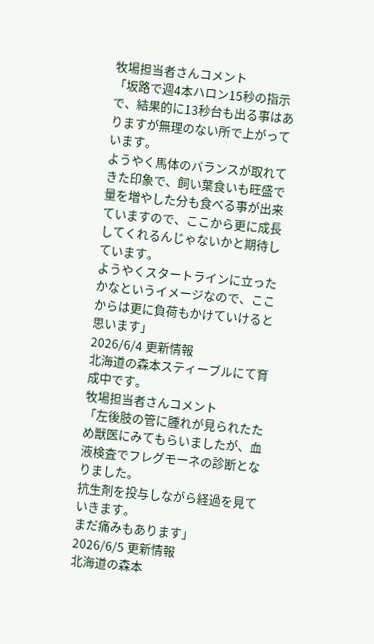牧場担当者さんコメント
「坂路で週4本ハロン15秒の指示で、結果的に13秒台も出る事はありますが無理のない所で上がっています。
ようやく馬体のバランスが取れてきた印象で、飼い葉食いも旺盛で量を増やした分も食べる事が出来ていますので、ここから更に成長してくれるんじゃないかと期待しています。
ようやくスタートラインに立ったかなというイメージなので、ここからは更に負荷もかけていけると思います」
2026/6/4 更新情報
北海道の森本スティーブルにて育成中です。
牧場担当者さんコメント
「左後肢の管に腫れが見られたため獣医にみてもらいましたが、血液検査でフレグモーネの診断となりました。
抗生剤を投与しながら経過を見ていきます。
まだ痛みもあります」
2026/6/5 更新情報
北海道の森本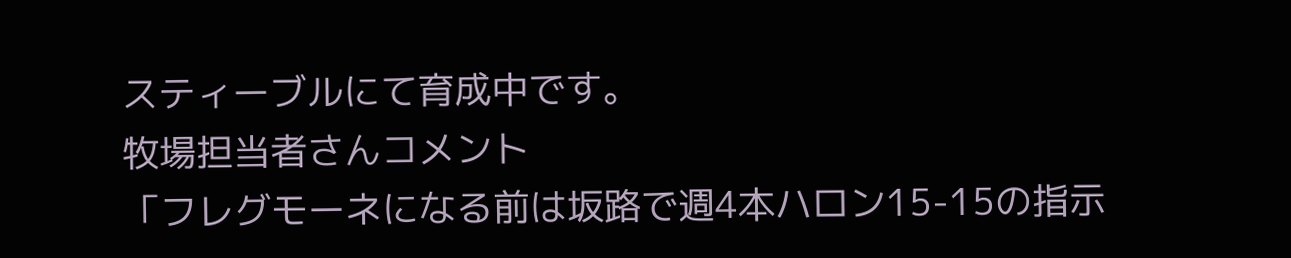スティーブルにて育成中です。
牧場担当者さんコメント
「フレグモーネになる前は坂路で週4本ハロン15-15の指示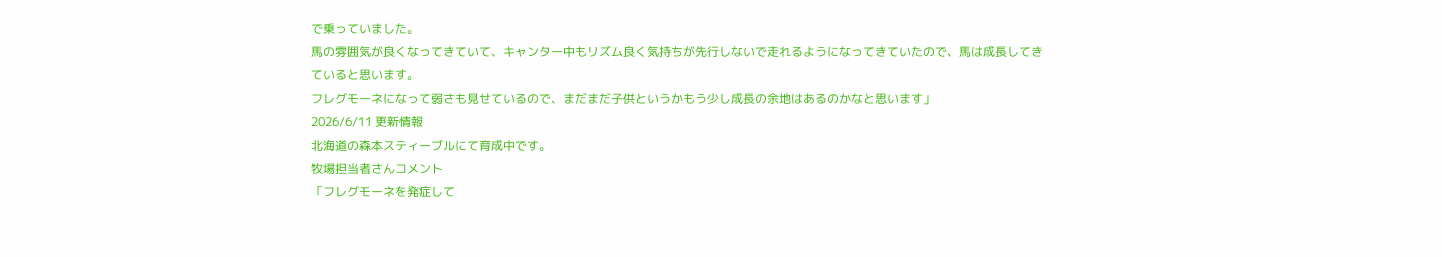で乗っていました。
馬の雰囲気が良くなってきていて、キャンター中もリズム良く気持ちが先行しないで走れるようになってきていたので、馬は成長してきていると思います。
フレグモーネになって弱さも見せているので、まだまだ子供というかもう少し成長の余地はあるのかなと思います」
2026/6/11 更新情報
北海道の森本スティーブルにて育成中です。
牧場担当者さんコメント
「フレグモーネを発症して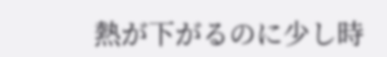熱が下がるのに少し時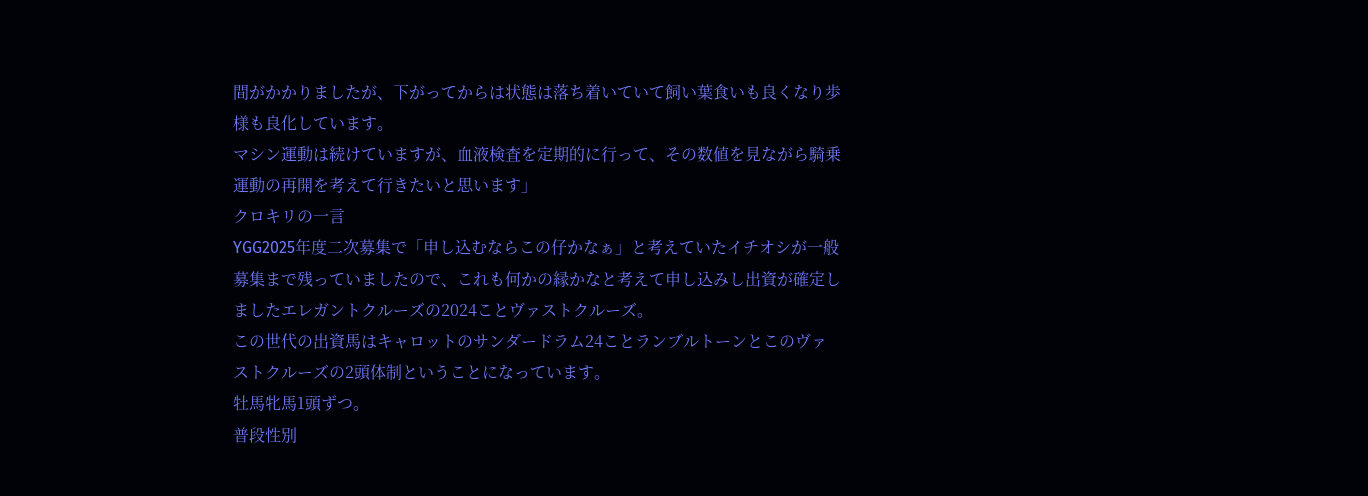間がかかりましたが、下がってからは状態は落ち着いていて飼い葉食いも良くなり歩様も良化しています。
マシン運動は続けていますが、血液検査を定期的に行って、その数値を見ながら騎乗運動の再開を考えて行きたいと思います」
クロキリの一言
YGG2025年度二次募集で「申し込むならこの仔かなぁ」と考えていたイチオシが一般募集まで残っていましたので、これも何かの縁かなと考えて申し込みし出資が確定しましたエレガントクルーズの2024ことヴァストクルーズ。
この世代の出資馬はキャロットのサンダードラム24ことランブルトーンとこのヴァストクルーズの2頭体制ということになっています。
牡馬牝馬1頭ずつ。
普段性別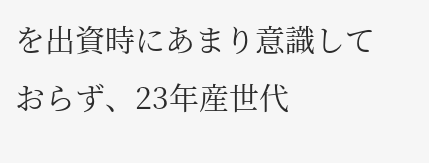を出資時にあまり意識しておらず、23年産世代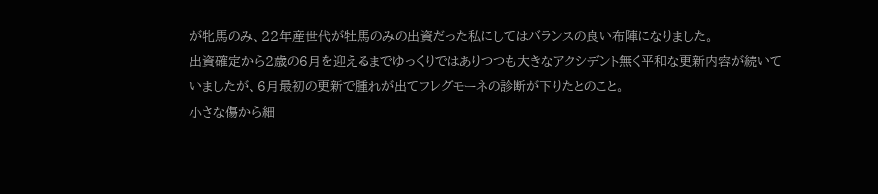が牝馬のみ、22年産世代が牡馬のみの出資だった私にしてはバランスの良い布陣になりました。
出資確定から2歳の6月を迎えるまでゆっくりではありつつも大きなアクシデント無く平和な更新内容が続いていましたが、6月最初の更新で腫れが出てフレグモーネの診断が下りたとのこと。
小さな傷から細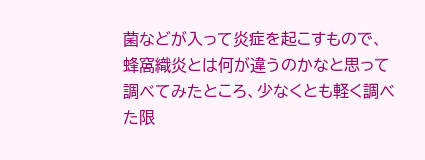菌などが入って炎症を起こすもので、蜂窩織炎とは何が違うのかなと思って調べてみたところ、少なくとも軽く調べた限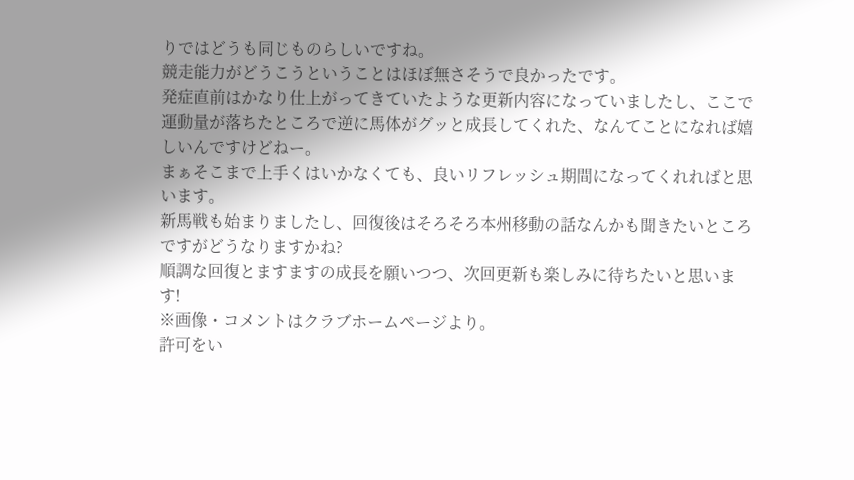りではどうも同じものらしいですね。
競走能力がどうこうということはほぼ無さそうで良かったです。
発症直前はかなり仕上がってきていたような更新内容になっていましたし、ここで運動量が落ちたところで逆に馬体がグッと成長してくれた、なんてことになれば嬉しいんですけどねー。
まぁそこまで上手くはいかなくても、良いリフレッシュ期間になってくれればと思います。
新馬戦も始まりましたし、回復後はそろそろ本州移動の話なんかも聞きたいところですがどうなりますかね?
順調な回復とますますの成長を願いつつ、次回更新も楽しみに待ちたいと思います!
※画像・コメントはクラブホームページより。
許可をい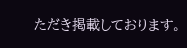ただき掲載しております。